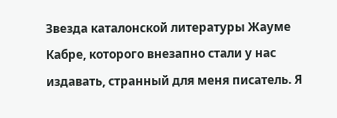Звезда каталонской литературы Жауме Кабре, которого внезапно стали у нас издавать, странный для меня писатель. Я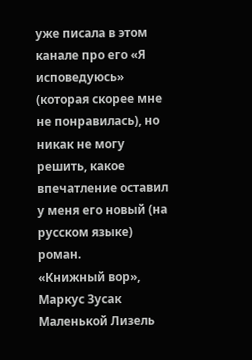уже писала в этом канале про его «Я исповедуюсь» (которая скорее мне не понравилась), но никак не могу решить, какое впечатление оставил у меня его новый (на русском языке) роман.
«Книжный вор», Маркус Зусак
Маленькой Лизель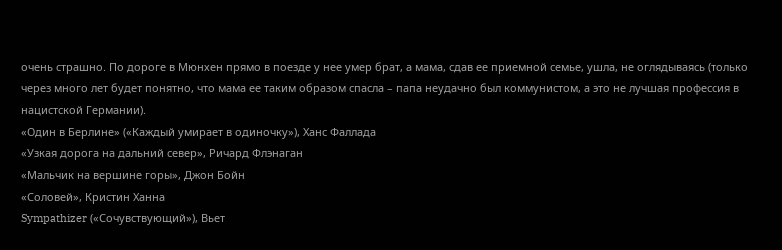очень страшно. По дороге в Мюнхен прямо в поезде у нее умер брат, а мама, сдав ее приемной семье, ушла, не оглядываясь (только через много лет будет понятно, что мама ее таким образом спасла – папа неудачно был коммунистом, а это не лучшая профессия в нацистской Германии).
«Один в Берлине» («Каждый умирает в одиночку»), Ханс Фаллада
«Узкая дорога на дальний север», Ричард Флэнаган
«Мальчик на вершине горы», Джон Бойн
«Соловей», Кристин Ханна
Sympathizer («Сочувствующий»), Вьет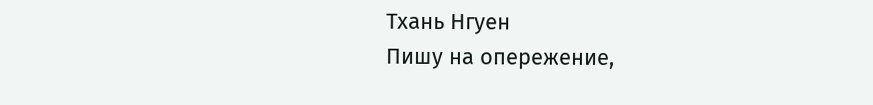Тхань Нгуен
Пишу на опережение,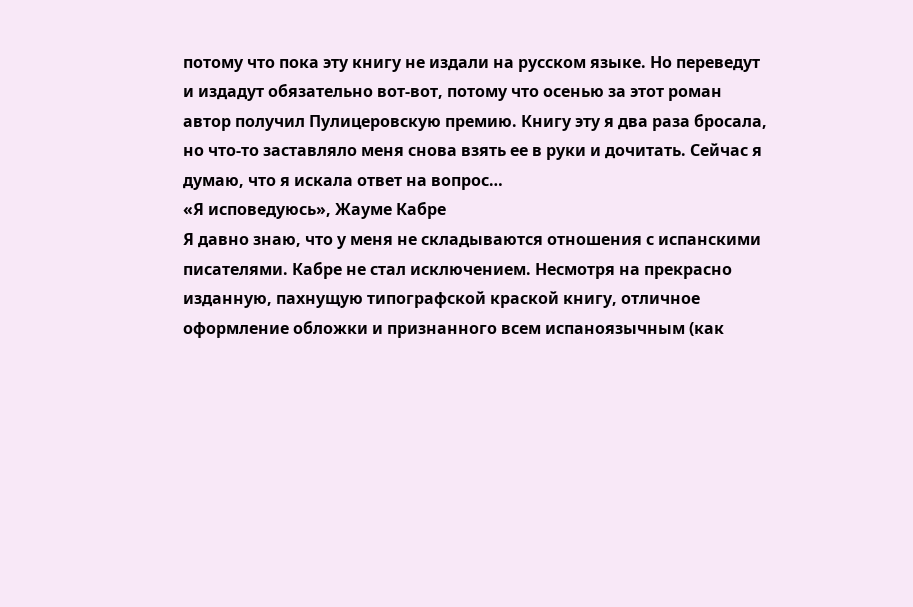потому что пока эту книгу не издали на русском языке. Но переведут и издадут обязательно вот-вот, потому что осенью за этот роман автор получил Пулицеровскую премию. Книгу эту я два раза бросала, но что-то заставляло меня снова взять ее в руки и дочитать. Сейчас я думаю, что я искала ответ на вопрос…
«Я исповедуюсь», Жауме Кабре
Я давно знаю, что у меня не складываются отношения с испанскими писателями. Кабре не стал исключением. Несмотря на прекрасно изданную, пахнущую типографской краской книгу, отличное оформление обложки и признанного всем испаноязычным (как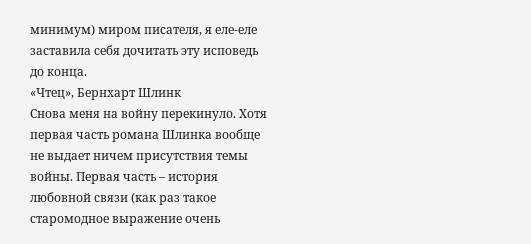минимум) миром писателя, я еле-еле заставила себя дочитать эту исповедь до конца.
«Чтец», Бернхарт Шлинк
Снова меня на войну перекинуло. Хотя первая часть романа Шлинка вообще не выдает ничем присутствия темы войны. Первая часть – история любовной связи (как раз такое старомодное выражение очень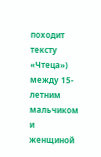походит тексту «Чтеца») между 15-летним мальчиком и женщиной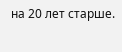на 20 лет старше.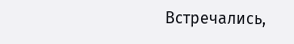Встречались,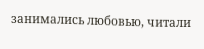занимались любовью, читали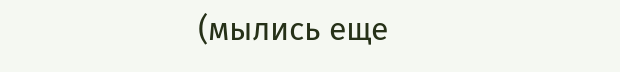(мылись еще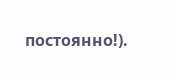постоянно!).